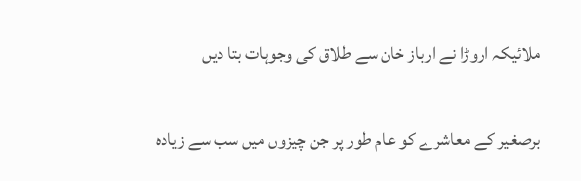ملائیکہ اروڑا نے ارباز خان سے طلاق کی وجوہات بتا دیں


برصغیر کے معاشرے کو عام طور پر جن چیزوں میں سب سے زیادہ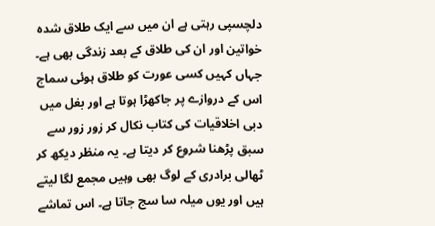دلچسپی رہتی ہے ان میں سے ایک طلاق شدہ خواتین اور ان کی طلاق کے بعد زندگی بھی ہے۔ جہاں کہیں کسی عورت کو طلاق ہوئی سماج اس کے دروازے پر جاکھڑا ہوتا ہے اور بغل میں دبی اخلاقیات کی کتاب نکال کر زور زور سے سبق پڑھنا شروع کر دیتا ہے۔ یہ منظر دیکھ کر ٹھالی برادری کے لوگ بھی وہیں مجمع لگا لیتے ہیں اور یوں میلہ سا سج جاتا ہے۔ اس تماشے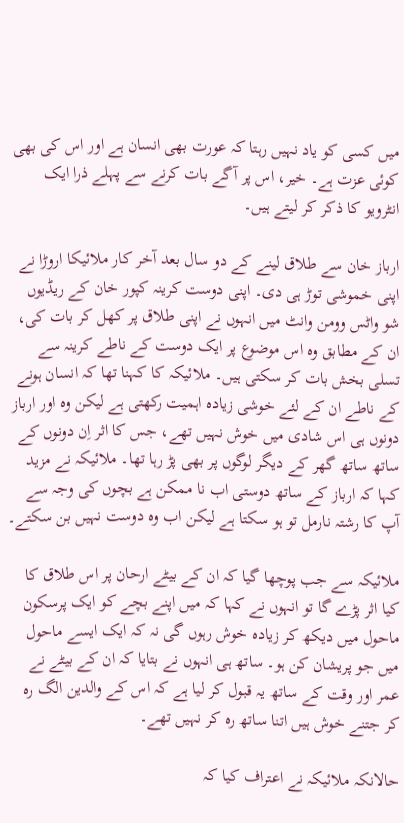میں کسی کو یاد نہیں رہتا کہ عورت بھی انسان ہے اور اس کی بھی کوئی عزت ہے۔ خیر، اس پر آگے بات کرنے سے پہلے ذرا ایک انٹرویو کا ذکر کر لیتے ہیں۔

ارباز خان سے طلاق لینے کے دو سال بعد آخر کار ملائیکا اروڑا نے اپنی خموشی توڑ ہی دی۔ اپنی دوست کرینہ کپور خان کے ریڈیوں شو واٹس وومن وانٹ میں انہوں نے اپنی طلاق پر کھل کر بات کی، ان کے مطابق وہ اس موضوع پر ایک دوست کے ناطے کرینہ سے تسلی بخش بات کر سکتی ہیں۔ ملائیکہ کا کہنا تھا کہ انسان ہونے کے ناطے ان کے لئے خوشی زیادہ اہمیت رکھتی ہے لیکن وہ اور ارباز دونوں ہی اس شادی میں خوش نہیں تھے، جس کا اثر اِن دونوں کے ساتھ ساتھ گھر کے دیگر لوگوں پر بھی پڑ رہا تھا۔ ملائیکہ نے مزید کہا کہ ارباز کے ساتھ دوستی اب نا ممکن ہے بچوں کی وجہ سے آپ کا رشتہ نارمل تو ہو سکتا ہے لیکن اب وہ دوست نہیں بن سکتے۔

ملائیکہ سے جب پوچھا گیا کہ ان کے بیٹے ارحان پر اس طلاق کا کیا اثر پڑے گا تو انہوں نے کہا کہ میں اپنے بچے کو ایک پرسکون ماحول میں دیکھ کر زیادہ خوش رہوں گی نہ کہ ایک ایسے ماحول میں جو پریشان کن ہو۔ ساتھ ہی انہوں نے بتایا کہ ان کے بیٹے نے عمر اور وقت کے ساتھ یہ قبول کر لیا ہے کہ اس کے والدین الگ رہ کر جتنے خوش ہیں اتنا ساتھ رہ کر نہیں تھے۔

حالانکہ ملائیکہ نے اعتراف کیا کہ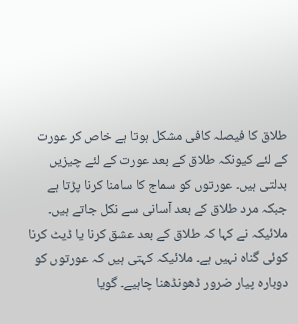طلاق کا فیصلہ کافی مشکل ہوتا ہے خاص کر عورت کے لئے کیونکہ طلاق کے بعد عورت کے لئے چیزیں بدلتی ہیں۔ عورتوں کو سماج کا سامنا کرنا پڑتا ہے جبکہ مرد طلاق کے بعد آسانی سے نکل جاتے ہیں۔ ملائیکہ نے کہا کہ طلاق کے بعد عشق کرنا یا ڈیٹ کرنا کوئی گناہ نہیں ہے۔ ملائیکہ کہتی ہیں کہ عورتوں کو دوبارہ پیار ضرور ڈھونڈھنا چاہیے۔ گویا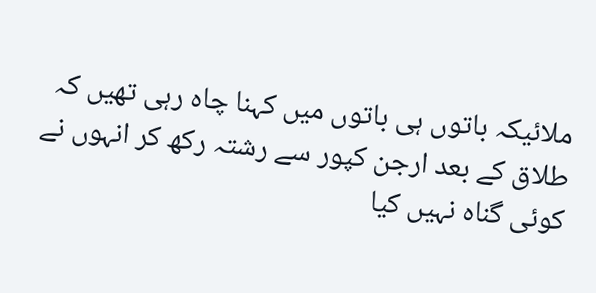ملائیکہ باتوں ہی باتوں میں کہنا چاہ رہی تھیں کہ طلاق کے بعد ارجن کپور سے رشتہ رکھ کر انہوں نے کوئی گناہ نہیں کیا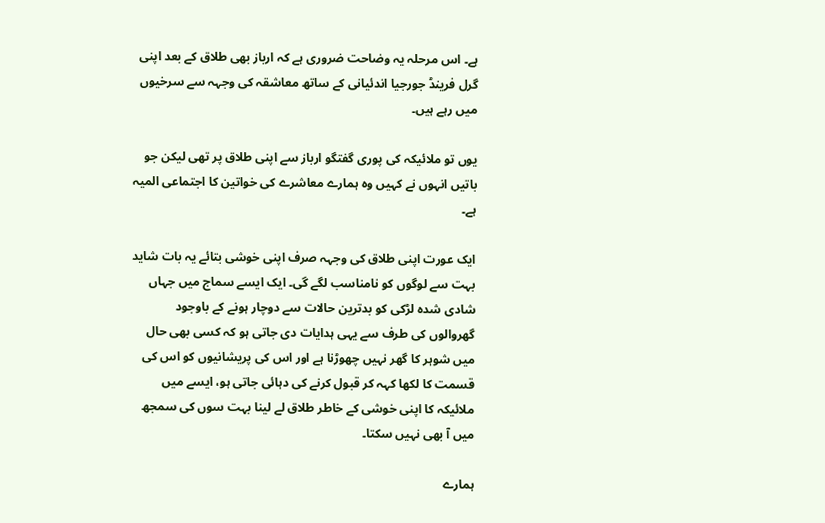ہے۔ اس مرحلہ یہ وضاحت ضروری ہے کہ ارباز بھی طلاق کے بعد اپنی گرل فرینڈ جورجیا اندئیانی کے ساتھ معاشقہ کی وجہہ سے سرخیوں میں رہے ہیں۔

یوں تو ملائیکہ کی پوری گفتگو ارباز سے اپنی طلاق پر تھی لیکن جو باتیں انہوں نے کہیں وہ ہمارے معاشرے کی خواتین کا اجتماعی المیہ ہے۔

ایک عورت اپنی طلاق کی وجہہ صرف اپنی خوشی بتائے یہ بات شاید بہت سے لوگوں کو نامناسب لگے گی۔ ایک ایسے سماج میں جہاں شادی شدہ لڑکی کو بدترین حالات سے دوچار ہونے کے باوجود گھروالوں کی طرف سے یہی ہدایات دی جاتی ہو کہ کسی بھی حال میں شوہر کا گھر نہیں چھوڑنا ہے اور اس کی پریشانیوں کو اس کی قسمت کا لکھا کہہ کر قبول کرنے کی دہائی جاتی ہو، ایسے میں ملائیکہ کا اپنی خوشی کے خاطر طلاق لے لینا بہت سوں کی سمجھ میں آ بھی نہیں سکتا۔

ہمارے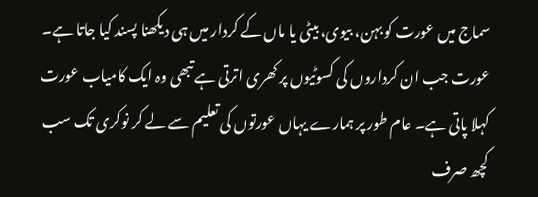سماج میں عورت کو بہن، بیوی، بیٹی یا ماں کے کردار میں ہی دیکھنا پسند کیا جاتا ہے۔ عورت جب ان کرداروں کی کسوٹیوں پر کھری اترتی ہے تبھی وہ ایک کامیاب عورت کہلا پاتی ہے۔ عام طور پر ہمارے یہاں عورتوں کی تعلیم سے لے کر نوکری تک سب کچھ صرف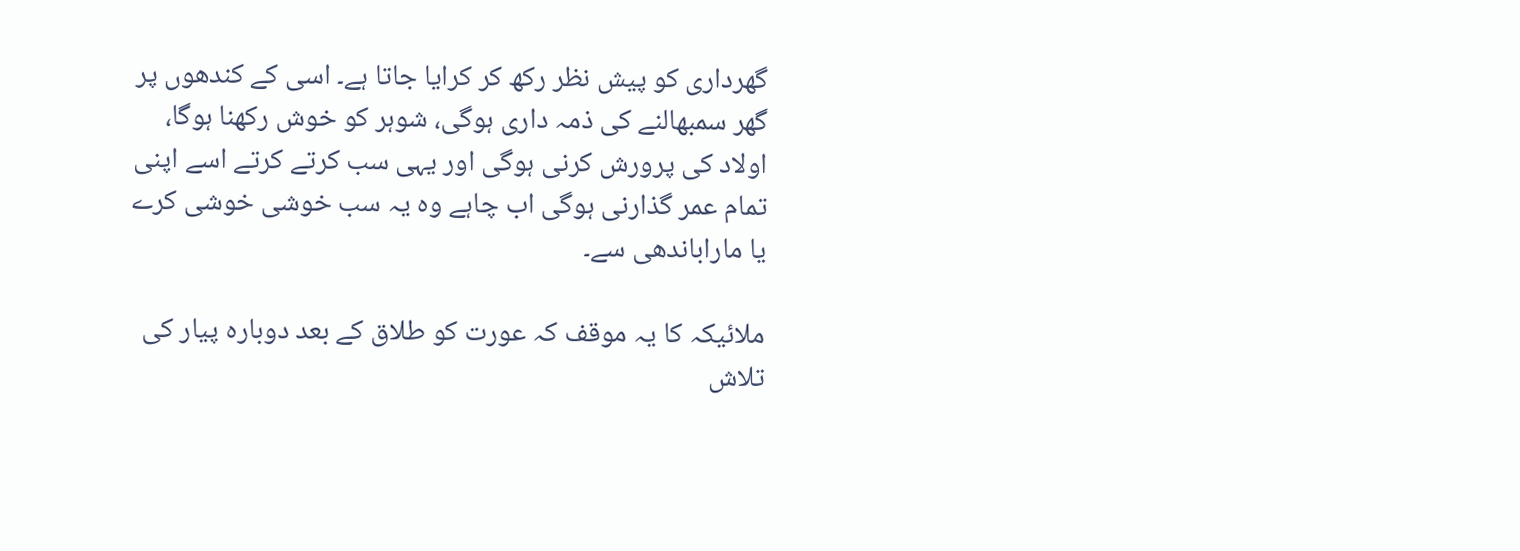گھرداری کو پیش نظر رکھ کر کرایا جاتا ہے۔ اسی کے کندھوں پر گھر سمبھالنے کی ذمہ داری ہوگی، شوہر کو خوش رکھنا ہوگا، اولاد کی پرورش کرنی ہوگی اور یہی سب کرتے کرتے اسے اپنی تمام عمر گذارنی ہوگی اب چاہے وہ یہ سب خوشی خوشی کرے یا ماراباندھی سے۔

ملائیکہ کا یہ موقف کہ عورت کو طلاق کے بعد دوبارہ پیار کی تلاش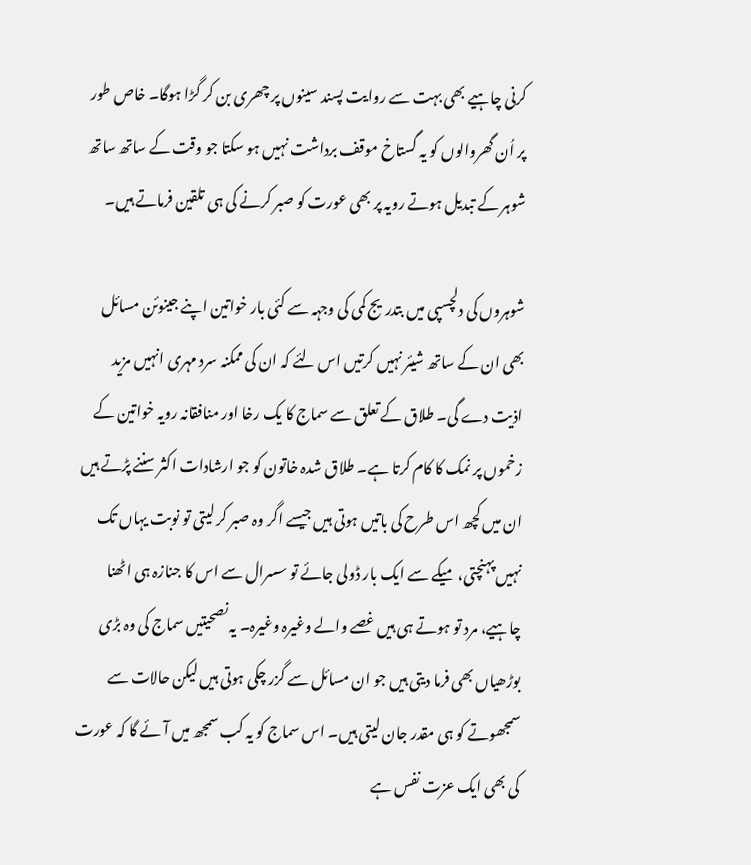کرنی چاہیے بھی بہت سے روایت پسند سینوں پر چھری بن کر گڑا ہوگا۔ خاص طور پر اُن گھروالوں کو یہ گستاخ موقف برداشت نہیں ہو سکتا جو وقت کے ساتھ ساتھ شوہر کے تبدیل ہوتے رویہ پر بھی عورت کو صبر کرنے کی ہی تلقین فرماتے ہیں۔

شوہروں کی دلچسپی میں بتدریج کمی کی وجہہ سے کئی بار خواتین اپنے جینوئن مسائل بھی ان کے ساتھ شیئر نہیں کرتیں اس لئے کہ ان کی ممکنہ سرد مہری انہیں مزید اذیت دے گی۔ طلاق کے تعلق سے سماج کا یک رخا اور منافقانہ رویہ خواتین کے زخموں پر نمک کا کام کرتا ہے۔ طلاق شدہ خاتون کو جو ارشادات اکثر سننے پڑتے ہیں ان میں کچھ اس طرح کی باتیں ہوتی ہیں جیسے اگر وہ صبر کر لیتی تو نوبت یہاں تک نہیں پہنچتی، میکے سے ایک بار ڈولی جائے تو سسرال سے اس کا جنازہ ہی اٹھنا چاہیے، مرد تو ہوتے ہی ہیں غصے والے وغیرہ وغیرہ۔ یہ نصحیتیں سماج کی وہ بڑی بوڑھیاں بھی فرما دیتی ہیں جو ان مسائل سے گزر چکی ہوتی ہیں لیکن حالات سے سمجھوتے کو ہی مقدر جان لیتی ہیں۔ اس سماج کو یہ کب سمجھ میں آئے گا کہ عورت کی بھی ایک عزت نفس ہے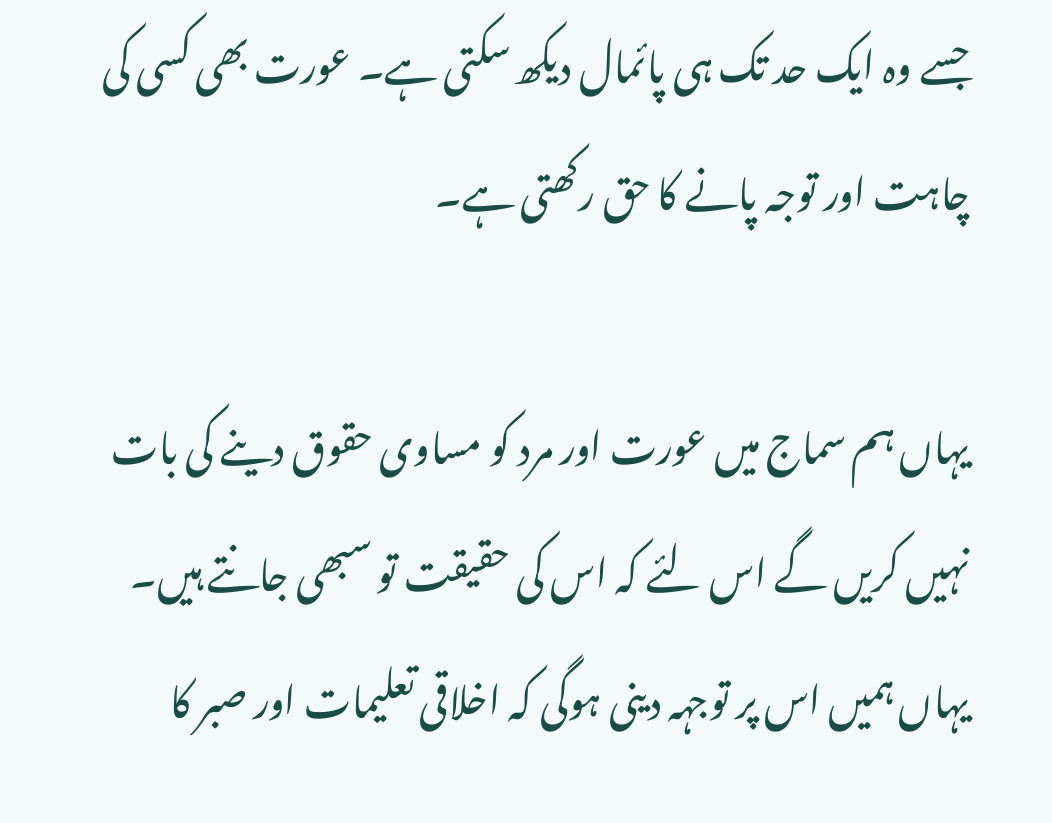جسے وہ ایک حد تک ہی پائمال دیکھ سکتی ہے۔ عورت بھی کسی کی چاہت اور توجہ پانے کا حق رکھتی ہے۔

یہاں ہم سماج میں عورت اور مرد کو مساوی حقوق دینے کی بات نہیں کریں گے اس لئے کہ اس کی حقیقت تو سبھی جانتے ہیں۔ یہاں ہمیں اس پر توجہہ دینی ہوگی کہ اخلاقی تعلیمات اور صبر کا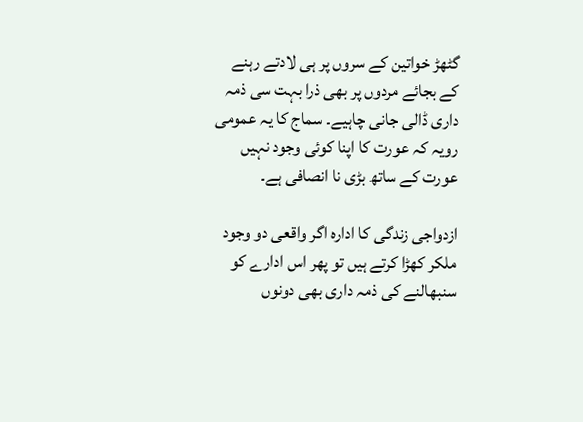گٹھڑ خواتین کے سروں پر ہی لادتے رہنے کے بجائے مردوں پر بھی ذرا بہت سی ذمہ داری ڈالی جانی چاہیے۔ سماج کا یہ عمومی رویہ کہ عورت کا اپنا کوئی وجود نہیں عورت کے ساتھ بڑی نا انصافی ہے۔

ازدواجی زندگی کا ادارہ اگر واقعی دو وجود ملکر کھڑا کرتے ہیں تو پھر اس ادارے کو سنبھالنے کی ذمہ داری بھی دونوں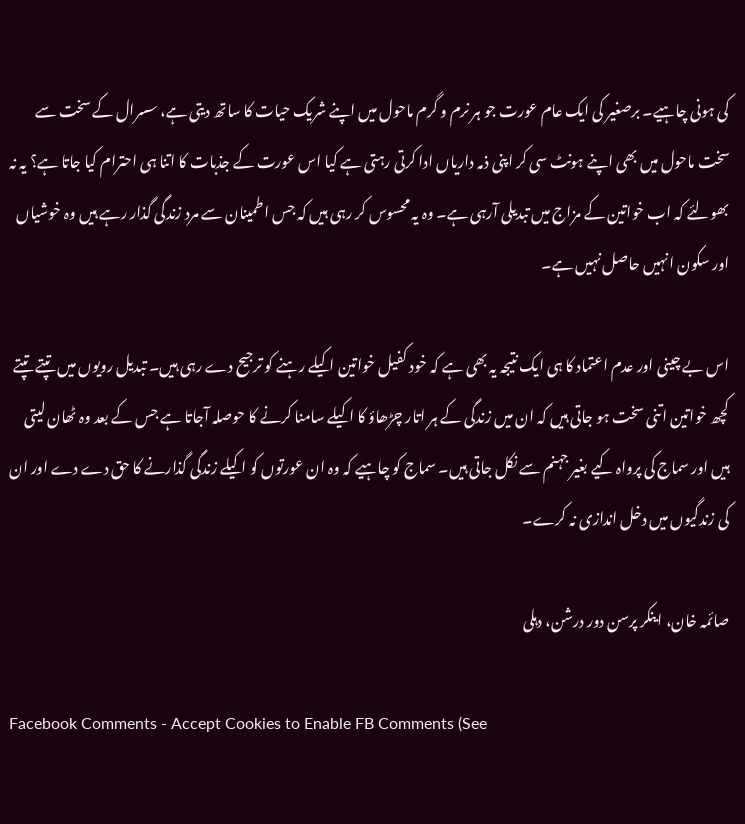کی ہونی چاہیے۔ برصغیر کی ایک عام عورت جو ہر نرم و گرم ماحول میں اپنے شریک حیات کا ساتھ دیتی ہے، سسرال کے سخت سے سخت ماحول میں بھی اپنے ہونٹ سی کر اپنی ذمہ داریاں ادا کرتی رہتی ہے کیا اس عورت کے جذبات کا اتنا ہی احترام کیا جاتا ہے؟ یہ نہ بھولئے کہ اب خواتین کے مزاج میں تبدیلی آرہی ہے۔ وہ یہ محسوس کر رہی ہیں کہ جس اطمینان سے مرد زندگی گذار رہے ہیں وہ خوشیاں اور سکون انہیں حاصل نہیں ہے۔

اس بے چینی اور عدم اعتماد کا ہی ایک نتیجہ یہ بھی ہے کہ خود کفیل خواتین اکیلے رہنے کو ترجیح دے رہی ہیں۔ تبدیل رویوں میں تپتے تپتے کچھ خواتین اتنی سخت ہو جاتی ہیں کہ ان میں زندگی کے ہر اتار چڑھاؤ کا اکیلے سامنا کرنے کا حوصلہ آجاتا ہے جس کے بعد وہ ٹھان لیتی ہیں اور سماج کی پرواہ کیے بغیر جہنم سے نکل جاتی ہیں۔ سماج کو چاہیے کہ وہ ان عورتوں کو اکیلے زندگی گذارنے کا حق دے دے اور ان کی زندگیوں میں دخل اندازی نہ کرے۔

صائمہ خان، اینکر پرسن دور درشن، دہلی

Facebook Comments - Accept Cookies to Enable FB Comments (See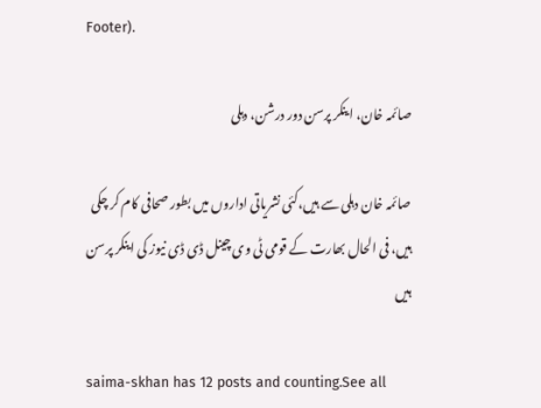Footer).

صائمہ خان، اینکر پرسن دور درشن، دہلی

صائمہ خان دہلی سے ہیں،کئی نشریاتی اداروں میں بطور صحافی کام کر چکی ہیں، فی الحال بھارت کے قومی ٹی وی چینل ڈی ڈی نیوز کی اینکر پرسن ہیں

saima-skhan has 12 posts and counting.See all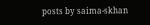posts by saima-skhan